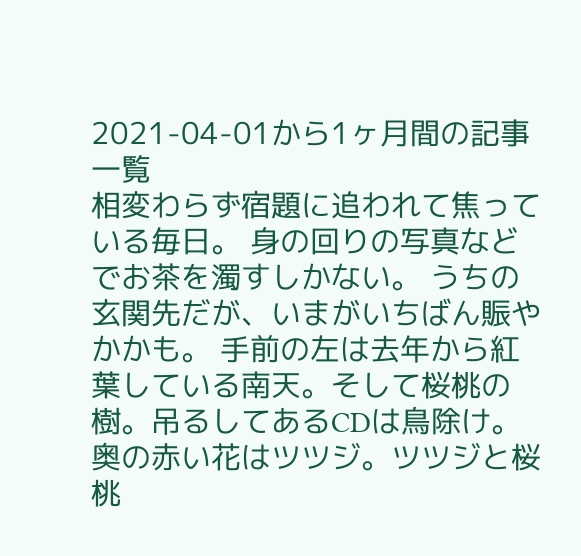2021-04-01から1ヶ月間の記事一覧
相変わらず宿題に追われて焦っている毎日。 身の回りの写真などでお茶を濁すしかない。 うちの玄関先だが、いまがいちばん賑やかかも。 手前の左は去年から紅葉している南天。そして桜桃の樹。吊るしてあるCDは鳥除け。 奥の赤い花はツツジ。ツツジと桜桃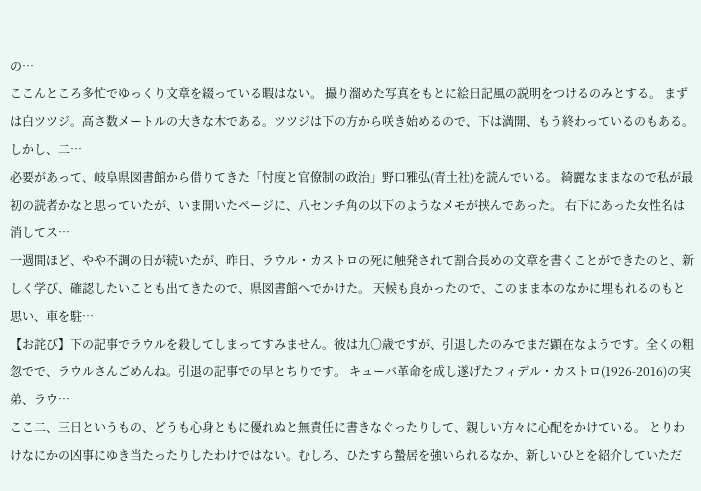の…
ここんところ多忙でゆっくり文章を綴っている暇はない。 撮り溜めた写真をもとに絵日記風の説明をつけるのみとする。 まずは白ツツジ。高さ数メートルの大きな木である。ツツジは下の方から咲き始めるので、下は満開、もう終わっているのもある。しかし、二…
必要があって、岐阜県図書館から借りてきた「忖度と官僚制の政治」野口雅弘(青土社)を読んでいる。 綺麗なままなので私が最初の読者かなと思っていたが、いま開いたページに、八センチ角の以下のようなメモが挟んであった。 右下にあった女性名は消してス…
一週間ほど、やや不調の日が続いたが、昨日、ラウル・カストロの死に触発されて割合長めの文章を書くことができたのと、新しく学び、確認したいことも出てきたので、県図書館へでかけた。 天候も良かったので、このまま本のなかに埋もれるのもと思い、車を駐…
【お詫び】下の記事でラウルを殺してしまってすみません。彼は九〇歳ですが、引退したのみでまだ顕在なようです。全くの粗忽でで、ラウルさんごめんね。引退の記事での早とちりです。 キューバ革命を成し遂げたフィデル・カストロ(1926-2016)の実弟、ラウ…
ここ二、三日というもの、どうも心身ともに優れぬと無責任に書きなぐったりして、親しい方々に心配をかけている。 とりわけなにかの凶事にゆき当たったりしたわけではない。むしろ、ひたすら蟄居を強いられるなか、新しいひとを紹介していただ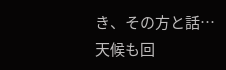き、その方と話…
天候も回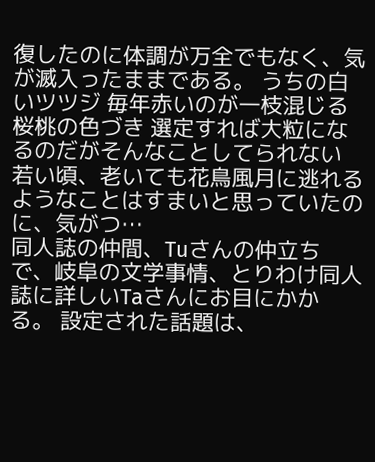復したのに体調が万全でもなく、気が滅入ったままである。 うちの白いツツジ 毎年赤いのが一枝混じる 桜桃の色づき 選定すれば大粒になるのだがそんなことしてられない 若い頃、老いても花鳥風月に逃れるようなことはすまいと思っていたのに、気がつ…
同人誌の仲間、Tuさんの仲立ちで、岐阜の文学事情、とりわけ同人誌に詳しいTaさんにお目にかかる。 設定された話題は、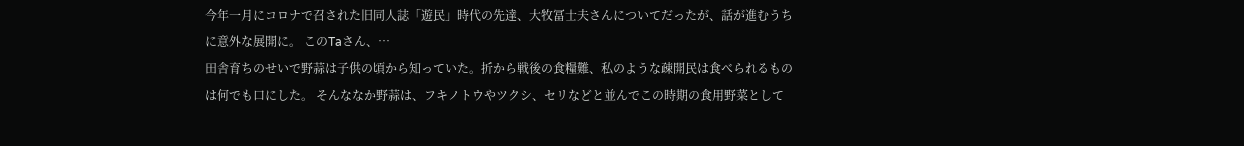今年一月にコロナで召された旧同人誌「遊民」時代の先達、大牧冨士夫さんについてだったが、話が進むうちに意外な展開に。 このTaさん、…
田舎育ちのせいで野蒜は子供の頃から知っていた。折から戦後の食糧難、私のような疎開民は食べられるものは何でも口にした。 そんななか野蒜は、フキノトウやツクシ、セリなどと並んでこの時期の食用野菜として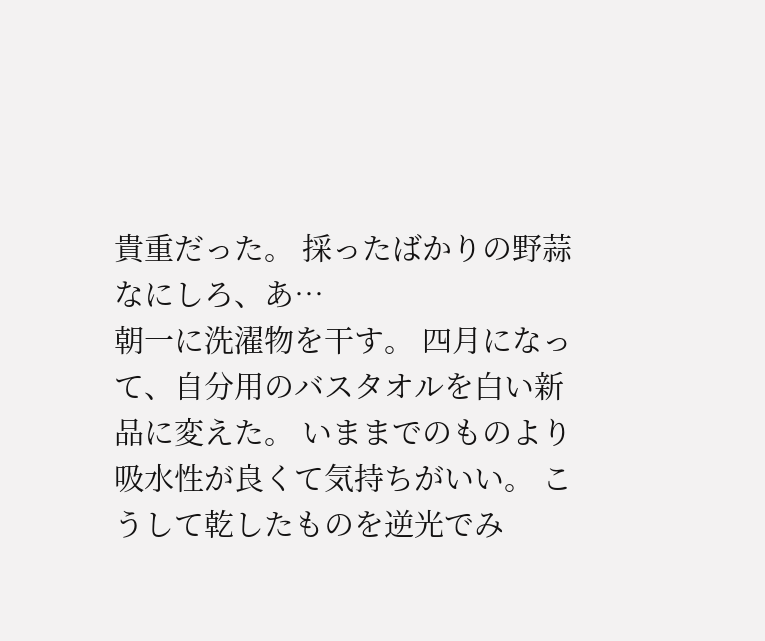貴重だった。 採ったばかりの野蒜 なにしろ、あ…
朝一に洗濯物を干す。 四月になって、自分用のバスタオルを白い新品に変えた。 いままでのものより吸水性が良くて気持ちがいい。 こうして乾したものを逆光でみ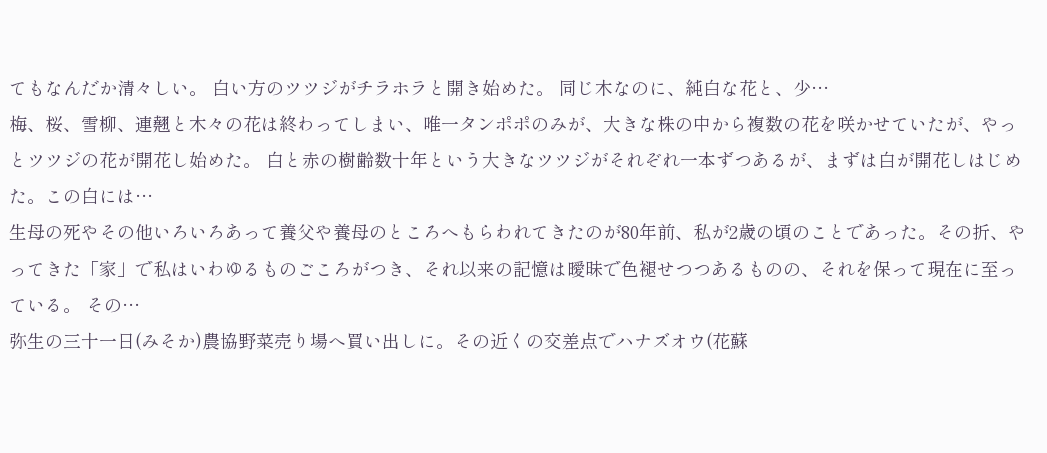てもなんだか清々しい。 白い方のツツジがチラホラと開き始めた。 同じ木なのに、純白な花と、少…
梅、桜、雪柳、連翹と木々の花は終わってしまい、唯一タンポポのみが、大きな株の中から複数の花を咲かせていたが、やっとツツジの花が開花し始めた。 白と赤の樹齢数十年という大きなツツジがそれぞれ一本ずつあるが、まずは白が開花しはじめた。この白には…
生母の死やその他いろいろあって養父や養母のところへもらわれてきたのが80年前、私が2歳の頃のことであった。その折、やってきた「家」で私はいわゆるものごころがつき、それ以来の記憶は曖昧で色褪せつつあるものの、それを保って現在に至っている。 その…
弥生の三十一日(みそか)農協野菜売り場へ買い出しに。その近くの交差点でハナズオウ(花蘇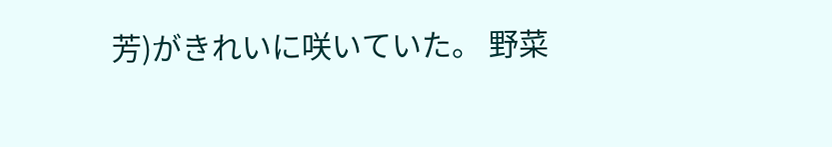芳)がきれいに咲いていた。 野菜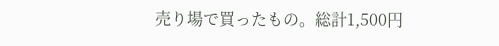売り場で買ったもの。総計1,500円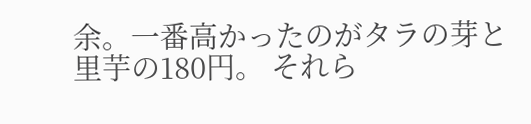余。一番高かったのがタラの芽と里芋の180円。 それら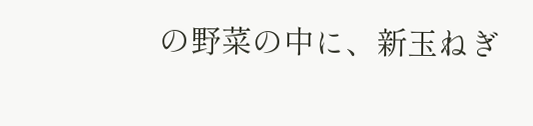の野菜の中に、新玉ねぎ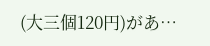(大三個120円)があ…